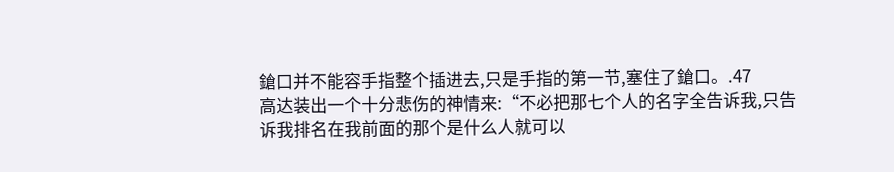鎗口并不能容手指整个插进去,只是手指的第一节,塞住了鎗口。.47
高达装出一个十分悲伤的神情来:“不必把那七个人的名字全告诉我,只告诉我排名在我前面的那个是什么人就可以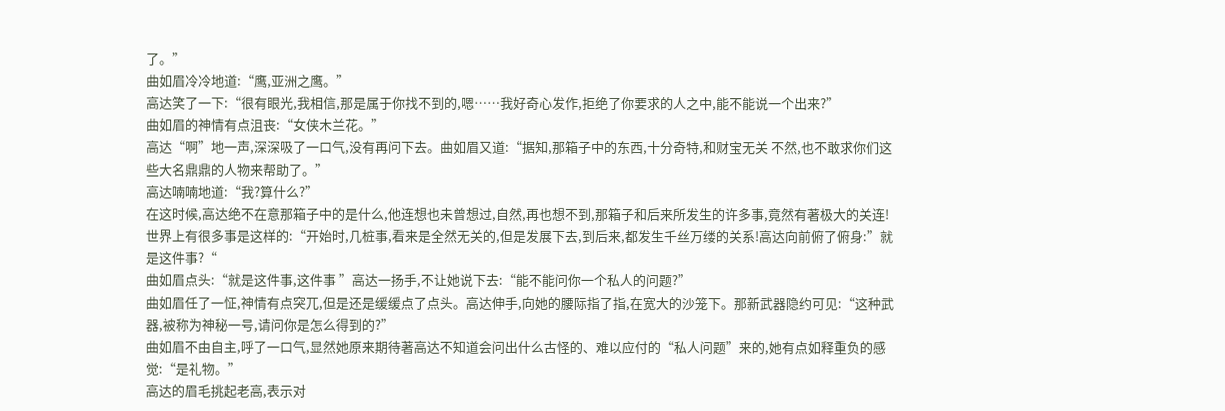了。”
曲如眉冷冷地道:“鹰,亚洲之鹰。”
高达笑了一下:“很有眼光,我相信,那是属于你找不到的,嗯……我好奇心发作,拒绝了你要求的人之中,能不能说一个出来?”
曲如眉的神情有点沮丧:“女侠木兰花。”
高达“啊”地一声,深深吸了一口气,没有再问下去。曲如眉又道:“据知,那箱子中的东西,十分奇特,和财宝无关 不然,也不敢求你们这些大名鼎鼎的人物来帮助了。”
高达喃喃地道:“我?算什么?”
在这时候,高达绝不在意那箱子中的是什么,他连想也未曾想过,自然,再也想不到,那箱子和后来所发生的许多事,竟然有著极大的关连!
世界上有很多事是这样的:“开始时,几桩事,看来是全然无关的,但是发展下去,到后来,都发生千丝万缕的关系!高达向前俯了俯身:”就是这件事?“
曲如眉点头:“就是这件事,这件事 ”高达一扬手,不让她说下去:“能不能问你一个私人的问题?”
曲如眉任了一怔,神情有点突兀,但是还是缓缓点了点头。高达伸手,向她的腰际指了指,在宽大的沙笼下。那新武器隐约可见:“这种武器,被称为神秘一号,请问你是怎么得到的?”
曲如眉不由自主,呼了一口气,显然她原来期待著高达不知道会问出什么古怪的、难以应付的“私人问题”来的,她有点如释重负的感觉:“是礼物。”
高达的眉毛挑起老高,表示对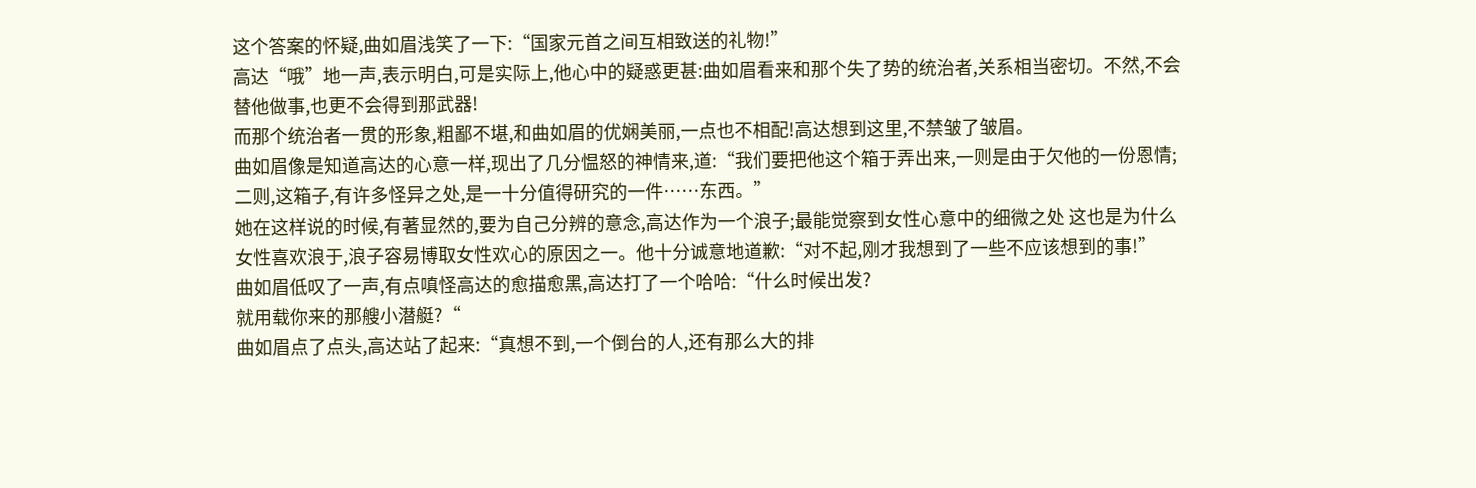这个答案的怀疑,曲如眉浅笑了一下:“国家元首之间互相致送的礼物!”
高达“哦”地一声,表示明白,可是实际上,他心中的疑惑更甚:曲如眉看来和那个失了势的统治者,关系相当密切。不然,不会替他做事,也更不会得到那武器!
而那个统治者一贯的形象,粗鄙不堪,和曲如眉的优娴美丽,一点也不相配!高达想到这里,不禁皱了皱眉。
曲如眉像是知道高达的心意一样,现出了几分愠怒的神情来,道:“我们要把他这个箱于弄出来,一则是由于欠他的一份恩情;二则,这箱子,有许多怪异之处,是一十分值得研究的一件……东西。”
她在这样说的时候,有著显然的,要为自己分辨的意念,高达作为一个浪子;最能觉察到女性心意中的细微之处 这也是为什么女性喜欢浪于,浪子容易博取女性欢心的原因之一。他十分诚意地道歉:“对不起,刚才我想到了一些不应该想到的事!”
曲如眉低叹了一声,有点嗔怪高达的愈描愈黑,高达打了一个哈哈:“什么时候出发?
就用载你来的那艘小潜艇?“
曲如眉点了点头,高达站了起来:“真想不到,一个倒台的人,还有那么大的排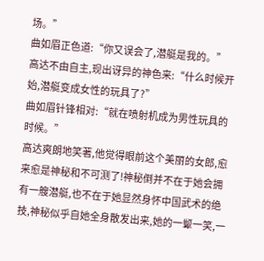场。”
曲如眉正色道:“你又误会了,潜艇是我的。”
高达不由自主,现出讶异的神色来:“什么时候开始,潜艇变成女性的玩具了?”
曲如眉针锋相对:“就在喷射机成为男性玩具的时候。”
高达爽朗地笑著,他觉得眼前这个美丽的女郎,愈来愈是神秘和不可测了!神秘倒并不在于她会拥有一艘潜艇,也不在于她显然身怀中国武术的绝技,神秘似乎自她全身散发出来,她的一颦一笑,一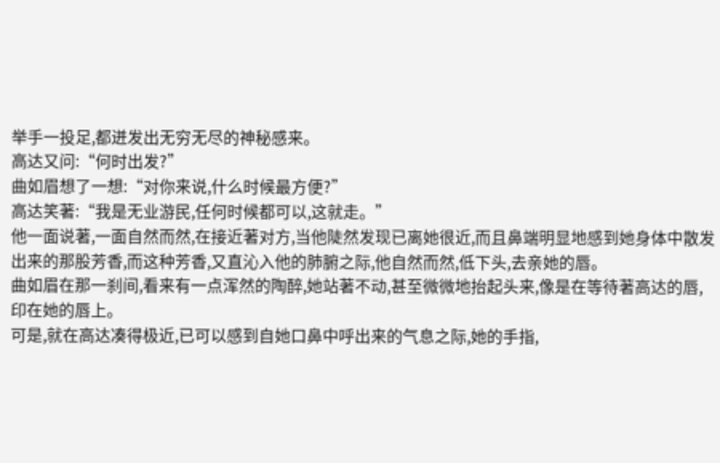举手一投足,都迸发出无穷无尽的神秘感来。
高达又问:“何时出发?”
曲如眉想了一想:“对你来说,什么时候最方便?”
高达笑著:“我是无业游民,任何时候都可以,这就走。”
他一面说著,一面自然而然,在接近著对方,当他陡然发现已离她很近,而且鼻端明显地感到她身体中散发出来的那股芳香,而这种芳香,又直沁入他的肺腑之际,他自然而然,低下头,去亲她的唇。
曲如眉在那一刹间,看来有一点浑然的陶醉,她站著不动,甚至微微地抬起头来,像是在等待著高达的唇,印在她的唇上。
可是,就在高达凑得极近,已可以感到自她口鼻中呼出来的气息之际,她的手指,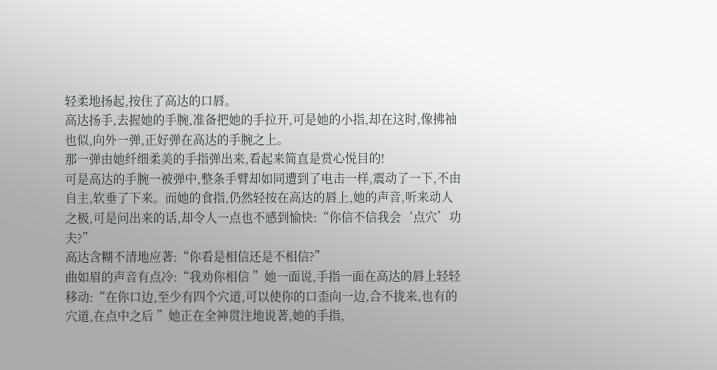轻柔地扬起,按住了高达的口唇。
高达扬手,去握她的手腕,准备把她的手拉开,可是她的小指,却在这时,像拂袖也似,向外一弹,正好弹在高达的手腕之上。
那一弹由她纤细柔美的手指弹出来,看起来简直是赏心悦目的!
可是高达的手腕一被弹中,整条手臂却如同遭到了电击一样,震动了一下,不由自主,软垂了下来。而她的食指,仍然轻按在高达的唇上,她的声音,听来动人之极,可是问出来的话,却令人一点也不感到愉快:“你信不信我会‘点穴’功夫?”
高达含糊不清地应著:“你看是相信还是不相信?”
曲如眉的声音有点冷:“我劝你相信 ”她一面说,手指一面在高达的唇上轻轻移动:“在你口边,至少有四个穴道,可以使你的口歪向一边,合不拢来,也有的穴道,在点中之后 ”她正在全神贯注地说著,她的手指,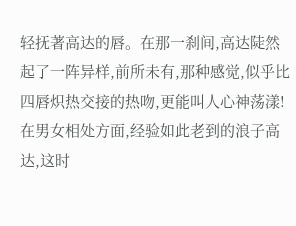轻抚著高达的唇。在那一刹间,高达陡然起了一阵异样,前所未有,那种感觉,似乎比四唇炽热交接的热吻,更能叫人心神荡漾!
在男女相处方面,经验如此老到的浪子高达,这时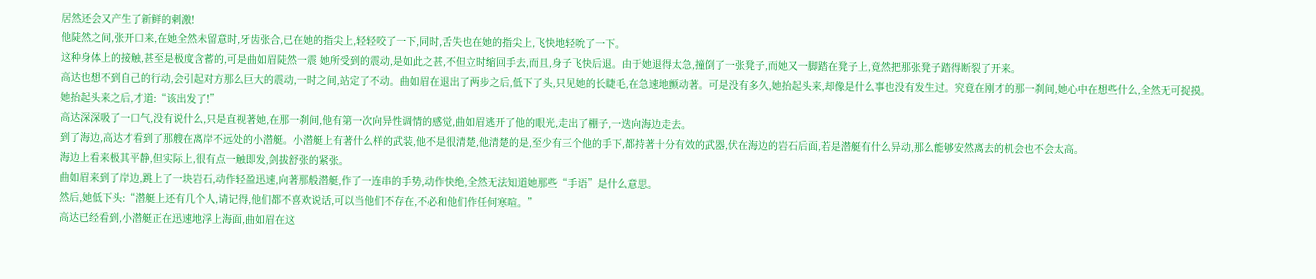居然还会又产生了新鲜的刺激!
他陡然之间,张开口来,在她全然未留意时,牙齿张合,已在她的指尖上,轻轻咬了一下,同时,舌失也在她的指尖上,飞快地轻吮了一下。
这种身体上的接触,甚至是极度含蓄的,可是曲如眉陡然一震 她所受到的震动,是如此之甚,不但立时缩回手去,而且,身子飞快后退。由于她退得太急,撞倒了一张凳子,而她又一脚踏在凳子上,竟然把那张凳子踏得断裂了开来。
高达也想不到自己的行动,会引起对方那么巨大的震动,一时之间,站定了不动。曲如眉在退出了两步之后,低下了头,只见她的长睫毛,在急速地颤动著。可是没有多久,她抬起头来,却像是什么事也没有发生过。究竟在刚才的那一刹间,她心中在想些什么,全然无可捉摸。
她抬起头来之后,才道:“该出发了!”
高达深深吸了一口气,没有说什么,只是直视著她,在那一刹间,他有第一次向异性调情的感觉,曲如眉逃开了他的眼光,走出了棚子,一迭向海边走去。
到了海边,高达才看到了那艘在离岸不远处的小潜艇。小潜艇上有著什么样的武装,他不是很清楚,他清楚的是,至少有三个他的手下,都持著十分有效的武器,伏在海边的岩石后面,若是潜艇有什么异动,那么能够安然离去的机会也不会太高。
海边上看来极其平静,但实际上,很有点一触即发,剑拔舒张的紧张。
曲如眉来到了岸边,跳上了一块岩石,动作轻盈迅速,向著那般潜艇,作了一连串的手势,动作快绝,全然无法知道她那些“手语”是什么意思。
然后,她低下头:“潜艇上还有几个人,请记得,他们都不喜欢说话,可以当他们不存在,不必和他们作任何寒喧。”
高达已经看到,小潜艇正在迅速地浮上海面,曲如眉在这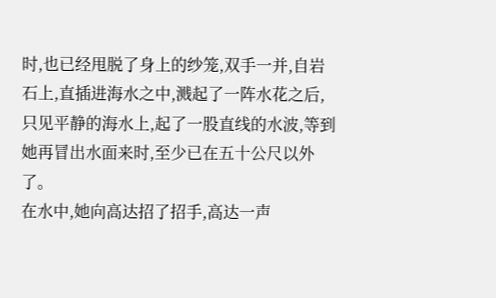时,也已经甩脱了身上的纱笼,双手一并,自岩石上,直插进海水之中,溅起了一阵水花之后,只见平静的海水上,起了一股直线的水波,等到她再冒出水面来时,至少已在五十公尺以外了。
在水中,她向高达招了招手,高达一声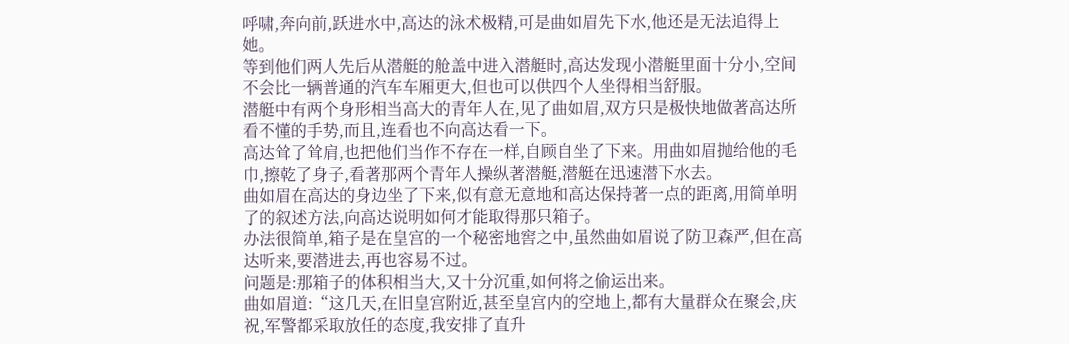呼啸,奔向前,跃进水中,高达的泳术极精,可是曲如眉先下水,他还是无法追得上她。
等到他们两人先后从潜艇的舱盖中进入潜艇时,高达发现小潜艇里面十分小,空间不会比一辆普通的汽车车厢更大,但也可以供四个人坐得相当舒服。
潜艇中有两个身形相当高大的青年人在,见了曲如眉,双方只是极快地做著高达所看不懂的手势,而且,连看也不向高达看一下。
高达耸了耸肩,也把他们当作不存在一样,自顾自坐了下来。用曲如眉抛给他的毛巾,擦乾了身子,看著那两个青年人操纵著潜艇,潜艇在迅速潜下水去。
曲如眉在高达的身边坐了下来,似有意无意地和高达保持著一点的距离,用简单明了的叙述方法,向高达说明如何才能取得那只箱子。
办法很简单,箱子是在皇宫的一个秘密地窖之中,虽然曲如眉说了防卫森严,但在高达听来,要潜进去,再也容易不过。
问题是:那箱子的体积相当大,又十分沉重,如何将之偷运出来。
曲如眉道:“这几天,在旧皇宫附近,甚至皇宫内的空地上,都有大量群众在聚会,庆祝,军警都采取放任的态度,我安排了直升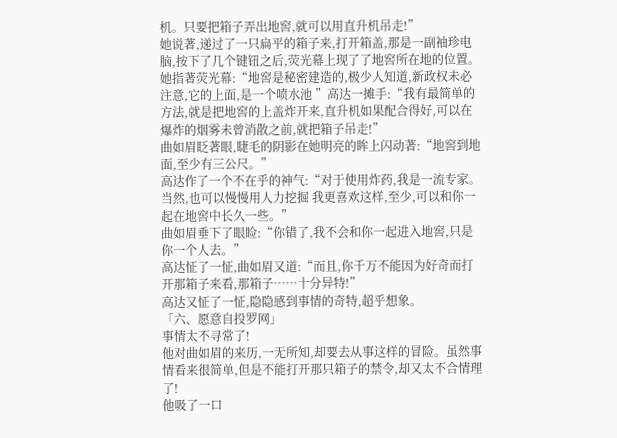机。只要把箱子弄出地窖,就可以用直升机吊走!”
她说著,递过了一只扁平的箱子来,打开箱盖,那是一副袖珍电脑,按下了几个键钮之后,荧光幕上现了了地窖所在地的位置。
她指著荧光幕:“地窖是秘密建造的,极少人知道,新政权未必注意,它的上面,是一个喷水池 ”高达一摊手:“我有最简单的方法,就是把地窖的上盖炸开来,直升机如果配合得好,可以在爆炸的烟雾未曾消散之前,就把箱子吊走!”
曲如眉眨著眼,睫毛的阴影在她明亮的眸上闪动著:“地窖到地面,至少有三公尺。”
高达作了一个不在乎的神气:“对于使用炸药,我是一流专家。当然,也可以慢慢用人力挖掘 我更喜欢这样,至少,可以和你一起在地窖中长久一些。”
曲如眉垂下了眼睑:“你错了,我不会和你一起进入地窖,只是你一个人去。”
高达怔了一怔,曲如眉又道:“而且,你千万不能因为好奇而打开那箱子来看,那箱子……十分异特!”
高达又怔了一怔,隐隐感到事情的奇特,超乎想象。
「六、愿意自投罗网」
事情太不寻常了!
他对曲如眉的来历,一无所知,却要去从事这样的冒险。虽然事情看来很简单,但是不能打开那只箱子的禁令,却又太不合情理了!
他吸了一口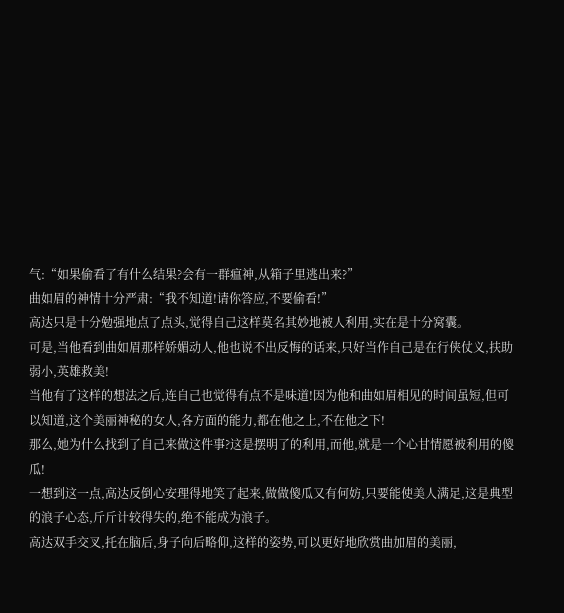气:“如果偷看了有什么结果?会有一群瘟神,从箱子里逃出来?”
曲如眉的神情十分严肃:“我不知道!请你答应,不要偷看!”
高达只是十分勉强地点了点头,觉得自己这样莫名其妙地被人利用,实在是十分窝囊。
可是,当他看到曲如眉那样娇媚动人,他也说不出反悔的话来,只好当作自己是在行侠仗义,扶助弱小,英雄救美!
当他有了这样的想法之后,连自己也觉得有点不是味道!因为他和曲如眉相见的时间虽短,但可以知道,这个美丽神秘的女人,各方面的能力,都在他之上,不在他之下!
那么,她为什么找到了自己来做这件事?这是摆明了的利用,而他,就是一个心甘情愿被利用的傻瓜!
一想到这一点,高达反倒心安理得地笑了起来,做做傻瓜又有何妨,只要能使美人满足,这是典型的浪子心态,斤斤计较得失的,绝不能成为浪子。
高达双手交叉,托在脑后,身子向后略仰,这样的姿势,可以更好地欣赏曲加眉的美丽,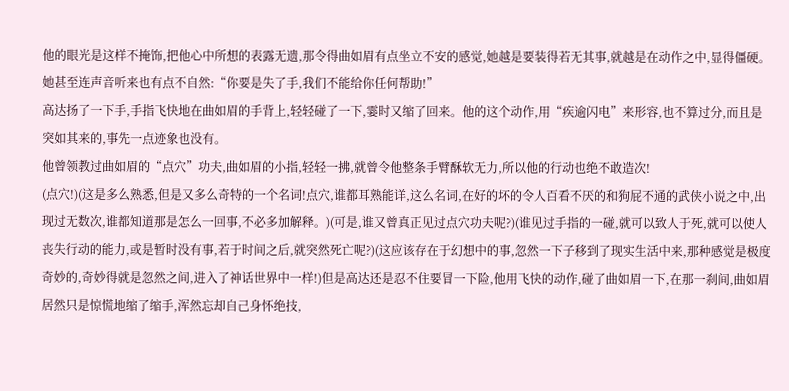他的眼光是这样不掩饰,把他心中所想的表露无遗,那令得曲如眉有点坐立不安的感觉,她越是要装得若无其事,就越是在动作之中,显得僵硬。
她甚至连声音听来也有点不自然:“你要是失了手,我们不能给你任何帮助!”
高达扬了一下手,手指飞快地在曲如眉的手背上,轻轻碰了一下,霎时又缩了回来。他的这个动作,用“疾逾闪电”来形容,也不算过分,而且是突如其来的,事先一点迹象也没有。
他曾领教过曲如眉的“点穴”功夫,曲如眉的小指,轻轻一拂,就曾令他整条手臂酥软无力,所以他的行动也绝不敢造次!
(点穴!)(这是多么熟悉,但是又多么奇特的一个名词!点穴,谁都耳熟能详,这么名词,在好的坏的令人百看不厌的和狗屁不通的武侠小说之中,出现过无数次,谁都知道那是怎么一回事,不必多加解释。)(可是,谁又曾真正见过点穴功夫呢?)(谁见过手指的一碰,就可以致人于死,就可以使人丧失行动的能力,或是暂时没有事,若于时间之后,就突然死亡呢?)(这应该存在于幻想中的事,忽然一下子移到了现实生活中来,那种感觉是极度奇妙的,奇妙得就是忽然之间,进入了神话世界中一样!)但是高达还是忍不住要冒一下险,他用飞快的动作,碰了曲如眉一下,在那一刹间,曲如眉居然只是惊慌地缩了缩手,浑然忘却自己身怀绝技,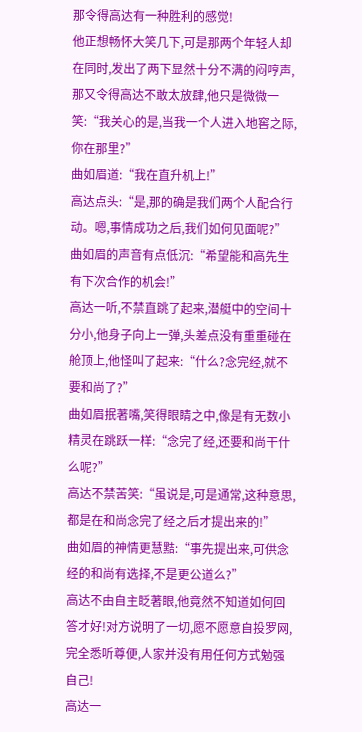那令得高达有一种胜利的感觉!
他正想畅怀大笑几下,可是那两个年轻人却在同时,发出了两下显然十分不满的闷哼声,那又令得高达不敢太放肆,他只是微微一笑:“我关心的是,当我一个人进入地窖之际,你在那里?”
曲如眉道:“我在直升机上!”
高达点头:“是,那的确是我们两个人配合行动。嗯,事情成功之后,我们如何见面呢?”
曲如眉的声音有点低沉:“希望能和高先生有下次合作的机会!”
高达一听,不禁直跳了起来,潜艇中的空间十分小,他身子向上一弹,头差点没有重重碰在舱顶上,他怪叫了起来:“什么?念完经,就不要和尚了?”
曲如眉抿著嘴,笑得眼睛之中,像是有无数小精灵在跳跃一样:“念完了经,还要和尚干什么呢?”
高达不禁苦笑:“虽说是,可是通常,这种意思,都是在和尚念完了经之后才提出来的!”
曲如眉的神情更慧黠:“事先提出来,可供念经的和尚有选择,不是更公道么?”
高达不由自主眨著眼,他竟然不知道如何回答才好!对方说明了一切,愿不愿意自投罗网,完全悉听尊便,人家并没有用任何方式勉强自己!
高达一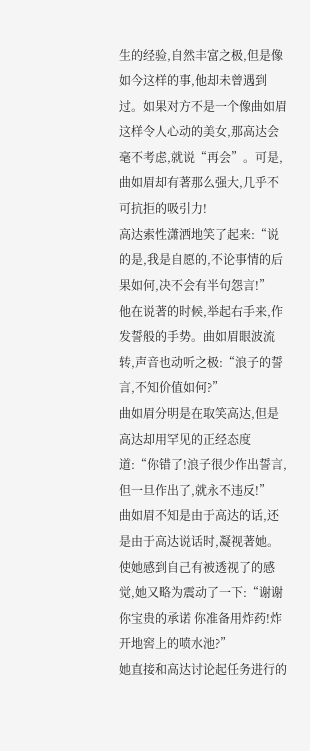生的经验,自然丰富之极,但是像如今这样的事,他却未曾遇到过。如果对方不是一个像曲如眉这样令人心动的美女,那高达会毫不考虑,就说“再会”。可是,曲如眉却有著那么强大,几乎不可抗拒的吸引力!
高达索性潇洒地笑了起来:“说的是,我是自愿的,不论事情的后果如何,决不会有半句怨言!”
他在说著的时候,举起右手来,作发誓般的手势。曲如眉眼波流转,声音也动听之极:“浪子的誓言,不知价值如何?”
曲如眉分明是在取笑高达,但是高达却用罕见的正经态度道:“你错了!浪子很少作出誓言,但一旦作出了,就永不违反!”
曲如眉不知是由于高达的话,还是由于高达说话时,凝视著她。使她感到自己有被透视了的感觉,她又略为震动了一下:“谢谢你宝贵的承诺 你准备用炸药!炸开地窖上的喷水池?”
她直接和高达讨论起任务进行的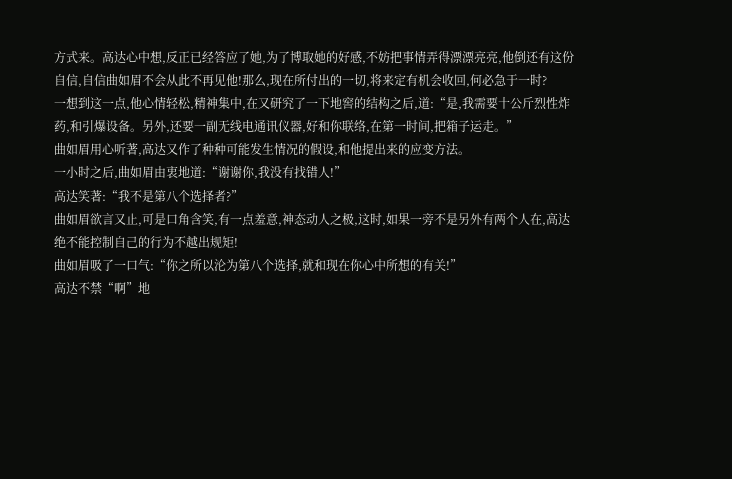方式来。高达心中想,反正已经答应了她,为了博取她的好感,不妨把事情弄得漂漂亮亮,他倒还有这份自信,自信曲如眉不会从此不再见他!那么,现在所付出的一切,将来定有机会收回,何必急于一时?
一想到这一点,他心情轻松,精神集中,在又研究了一下地窖的结构之后,道:“是,我需要十公斤烈性炸药,和引爆设备。另外,还要一副无线电通讯仪器,好和你联络,在第一时间,把箱子运走。”
曲如眉用心听著,高达又作了种种可能发生情况的假设,和他提出来的应变方法。
一小时之后,曲如眉由衷地道:“谢谢你,我没有找错人!”
高达笑著:“我不是第八个选择者?”
曲如眉欲言又止,可是口角含笑,有一点羞意,神态动人之极,这时,如果一旁不是另外有两个人在,高达绝不能控制自己的行为不越出规矩!
曲如眉吸了一口气:“你之所以沦为第八个选择,就和现在你心中所想的有关!”
高达不禁“啊”地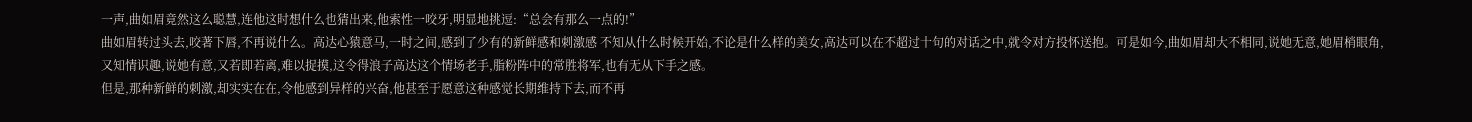一声,曲如眉竟然这么聪慧,连他这时想什么也猜出来,他索性一咬牙,明显地挑逗:“总会有那么一点的!”
曲如眉转过头去,咬著下唇,不再说什么。高达心猿意马,一时之间,感到了少有的新鲜感和刺激感 不知从什么时候开始,不论是什么样的美女,高达可以在不超过十句的对话之中,就令对方投怀送抱。可是如今,曲如眉却大不相同,说她无意,她眉梢眼角,又知情识趣,说她有意,又若即若离,难以捉摸,这令得浪子高达这个情场老手,脂粉阵中的常胜将军,也有无从下手之感。
但是,那种新鲜的刺激,却实实在在,令他感到异样的兴奋,他甚至于愿意这种感觉长期维持下去,而不再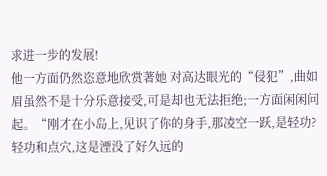求进一步的发展!
他一方面仍然恣意地欣赏著她 对高达眼光的“侵犯”,曲如眉虽然不是十分乐意接受,可是却也无法拒绝;一方面闲闲问起。“刚才在小岛上,见识了你的身手,那凌空一跃,是轻功?轻功和点穴,这是湮没了好久远的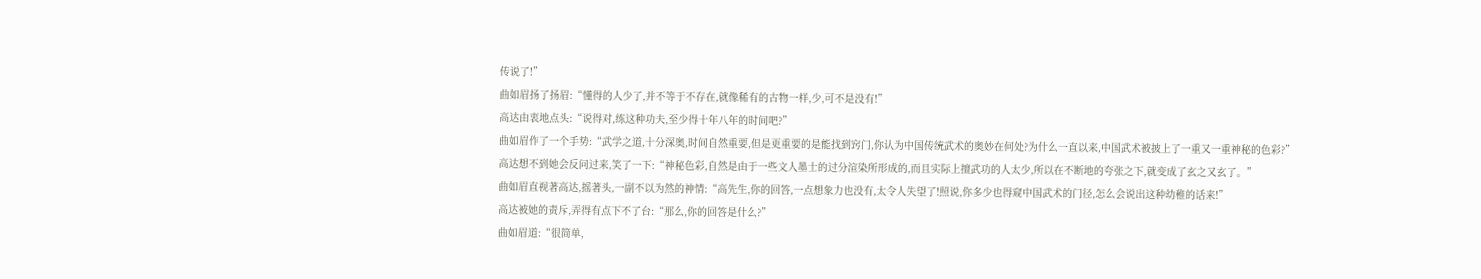传说了!”
曲如眉扬了扬眉:“懂得的人少了,并不等于不存在,就像稀有的古物一样,少,可不是没有!”
高达由衷地点头:“说得对,练这种功夫,至少得十年八年的时间吧?”
曲如眉作了一个手势:“武学之道,十分深奥,时间自然重要,但是更重要的是能找到窍门,你认为中国传统武术的奥妙在何处?为什么一直以来,中国武术被披上了一重又一重神秘的色彩?”
高达想不到她会反问过来,笑了一下:“神秘色彩,自然是由于一些文人墨士的过分渲染所形成的,而且实际上擅武功的人太少,所以在不断地的夸张之下,就变成了玄之又玄了。”
曲如眉直视著高达,摇著头,一副不以为然的神情:“高先生,你的回答,一点想象力也没有,太令人失望了!照说,你多少也得窥中国武术的门径,怎么会说出这种幼稚的话来!”
高达被她的责斥,弄得有点下不了台:“那么,你的回答是什么?”
曲如眉道:“很简单,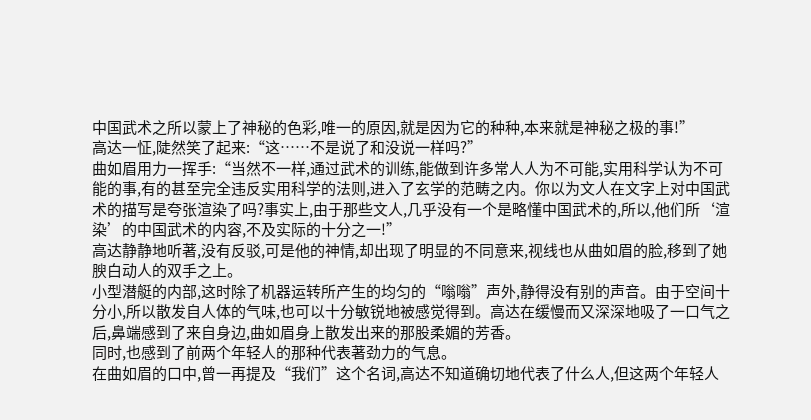中国武术之所以蒙上了神秘的色彩,唯一的原因,就是因为它的种种,本来就是神秘之极的事!”
高达一怔,陡然笑了起来:“这……不是说了和没说一样吗?”
曲如眉用力一挥手:“当然不一样,通过武术的训练,能做到许多常人人为不可能,实用科学认为不可能的事,有的甚至完全违反实用科学的法则,进入了玄学的范畴之内。你以为文人在文字上对中国武术的描写是夸张渲染了吗?事实上,由于那些文人,几乎没有一个是略懂中国武术的,所以,他们所‘渲染’的中国武术的内容,不及实际的十分之一!”
高达静静地听著,没有反驳,可是他的神情,却出现了明显的不同意来,视线也从曲如眉的脸,移到了她腴白动人的双手之上。
小型潜艇的内部,这时除了机器运转所产生的均匀的“嗡嗡”声外,静得没有别的声音。由于空间十分小,所以散发自人体的气味,也可以十分敏锐地被感觉得到。高达在缓慢而又深深地吸了一口气之后,鼻端感到了来自身边,曲如眉身上散发出来的那股柔媚的芳香。
同时,也感到了前两个年轻人的那种代表著劲力的气息。
在曲如眉的口中,曾一再提及“我们”这个名词,高达不知道确切地代表了什么人,但这两个年轻人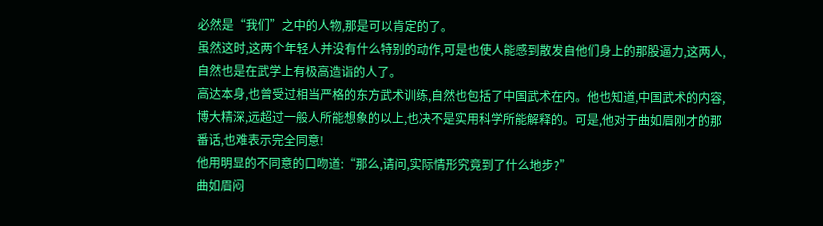必然是“我们”之中的人物,那是可以肯定的了。
虽然这时,这两个年轻人并没有什么特别的动作,可是也使人能感到散发自他们身上的那股逼力,这两人,自然也是在武学上有极高造诣的人了。
高达本身,也曾受过相当严格的东方武术训练,自然也包括了中国武术在内。他也知道,中国武术的内容,博大精深,远超过一般人所能想象的以上,也决不是实用科学所能解释的。可是,他对于曲如眉刚才的那番话,也难表示完全同意!
他用明显的不同意的口吻道:“那么,请问,实际情形究竟到了什么地步?”
曲如眉闷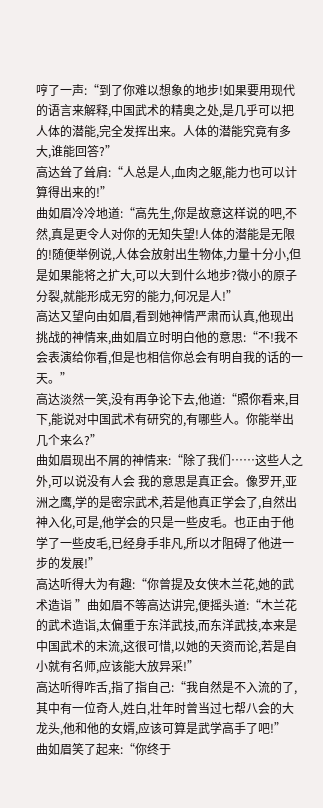哼了一声:“到了你难以想象的地步!如果要用现代的语言来解释,中国武术的精奥之处,是几乎可以把人体的潜能,完全发挥出来。人体的潜能究竟有多大,谁能回答?”
高达耸了耸肩:“人总是人,血肉之躯,能力也可以计算得出来的!”
曲如眉冷冷地道:“高先生,你是故意这样说的吧,不然,真是更令人对你的无知失望!人体的潜能是无限的!随便举例说,人体会放射出生物体,力量十分小,但是如果能将之扩大,可以大到什么地步?微小的原子分裂,就能形成无穷的能力,何况是人!”
高达又望向由如眉,看到她神情严肃而认真,他现出挑战的神情来,曲如眉立时明白他的意思:“不!我不会表演给你看,但是也相信你总会有明自我的话的一天。”
高达淡然一笑,没有再争论下去,他道:“照你看来,目下,能说对中国武术有研究的,有哪些人。你能举出几个来么?”
曲如眉现出不屑的神情来:“除了我们……这些人之外,可以说没有人会 我的意思是真正会。像罗开,亚洲之鹰,学的是密宗武术,若是他真正学会了,自然出神入化,可是,他学会的只是一些皮毛。也正由于他学了一些皮毛,已经身手非凡,所以才阻碍了他进一步的发展!”
高达听得大为有趣:“你曾提及女侠木兰花,她的武术造诣 ”曲如眉不等高达讲完,便摇头道:“木兰花的武术造诣,太偏重于东洋武技,而东洋武技,本来是中国武术的末流,这很可惜,以她的天资而论,若是自小就有名师,应该能大放异采!”
高达听得咋舌,指了指自己:“我自然是不入流的了,其中有一位奇人,姓白,壮年时曾当过七帮八会的大龙头,他和他的女婿,应该可算是武学高手了吧!”
曲如眉笑了起来:“你终于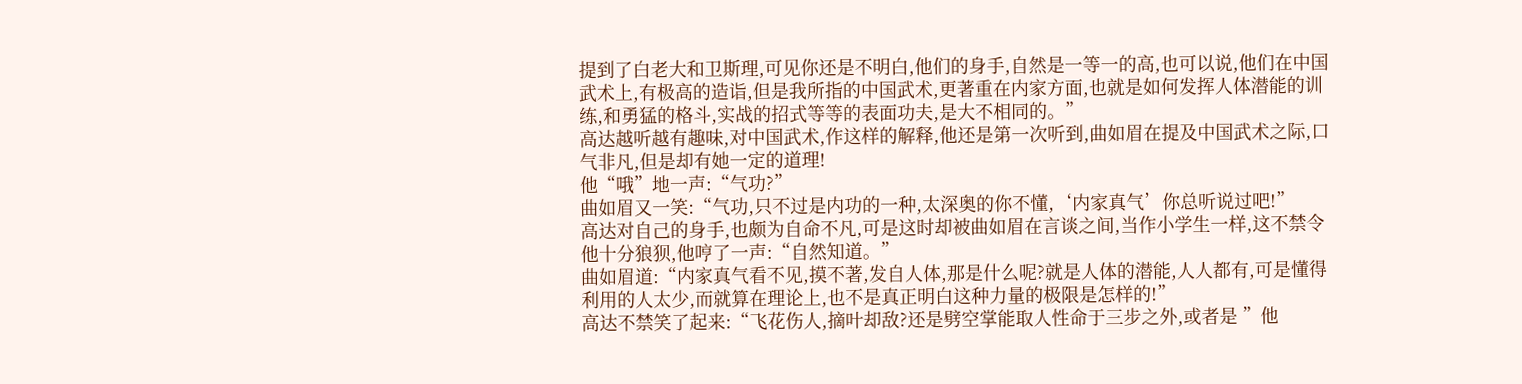提到了白老大和卫斯理,可见你还是不明白,他们的身手,自然是一等一的高,也可以说,他们在中国武术上,有极高的造诣,但是我所指的中国武术,更著重在内家方面,也就是如何发挥人体潜能的训练,和勇猛的格斗,实战的招式等等的表面功夫,是大不相同的。”
高达越听越有趣味,对中国武术,作这样的解释,他还是第一次听到,曲如眉在提及中国武术之际,口气非凡,但是却有她一定的道理!
他“哦”地一声:“气功?”
曲如眉又一笑:“气功,只不过是内功的一种,太深奥的你不懂,‘内家真气’你总听说过吧!”
高达对自己的身手,也颇为自命不凡,可是这时却被曲如眉在言谈之间,当作小学生一样,这不禁令他十分狼狈,他哼了一声:“自然知道。”
曲如眉道:“内家真气看不见,摸不著,发自人体,那是什么呢?就是人体的潜能,人人都有,可是懂得利用的人太少,而就算在理论上,也不是真正明白这种力量的极限是怎样的!”
高达不禁笑了起来:“飞花伤人,摘叶却敌?还是劈空掌能取人性命于三步之外,或者是 ”他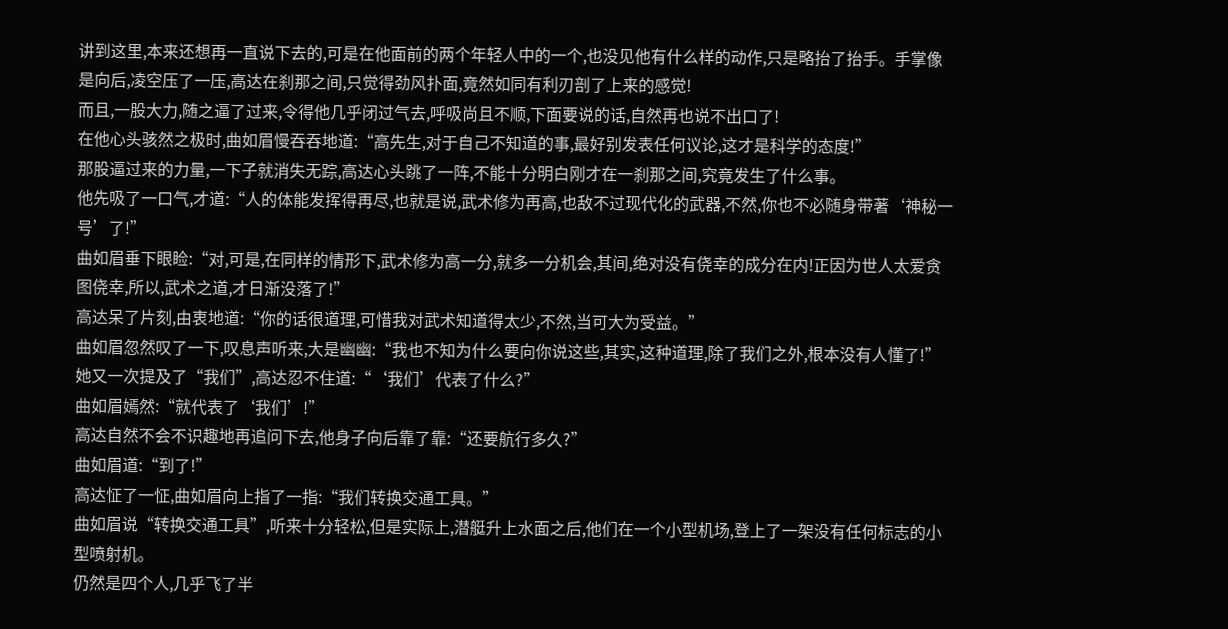讲到这里,本来还想再一直说下去的,可是在他面前的两个年轻人中的一个,也没见他有什么样的动作,只是略抬了抬手。手掌像是向后,凌空压了一压,高达在刹那之间,只觉得劲风扑面,竟然如同有利刃剖了上来的感觉!
而且,一股大力,随之逼了过来,令得他几乎闭过气去,呼吸尚且不顺,下面要说的话,自然再也说不出口了!
在他心头骇然之极时,曲如眉慢吞吞地道:“高先生,对于自己不知道的事,最好别发表任何议论,这才是科学的态度!”
那股逼过来的力量,一下子就消失无踪,高达心头跳了一阵,不能十分明白刚才在一刹那之间,究竟发生了什么事。
他先吸了一口气,才道:“人的体能发挥得再尽,也就是说,武术修为再高,也敌不过现代化的武器,不然,你也不必随身带著‘神秘一号’了!”
曲如眉垂下眼睑:“对,可是,在同样的情形下,武术修为高一分,就多一分机会,其间,绝对没有侥幸的成分在内!正因为世人太爱贪图侥幸,所以,武术之道,才日渐没落了!”
高达呆了片刻,由衷地道:“你的话很道理,可惜我对武术知道得太少,不然,当可大为受益。”
曲如眉忽然叹了一下,叹息声听来,大是幽幽:“我也不知为什么要向你说这些,其实,这种道理,除了我们之外,根本没有人懂了!”
她又一次提及了“我们”,高达忍不住道:“‘我们’代表了什么?”
曲如眉嫣然:“就代表了‘我们’!”
高达自然不会不识趣地再追问下去,他身子向后靠了靠:“还要航行多久?”
曲如眉道:“到了!”
高达怔了一怔,曲如眉向上指了一指:“我们转换交通工具。”
曲如眉说“转换交通工具”,听来十分轻松,但是实际上,潜艇升上水面之后,他们在一个小型机场,登上了一架没有任何标志的小型喷射机。
仍然是四个人,几乎飞了半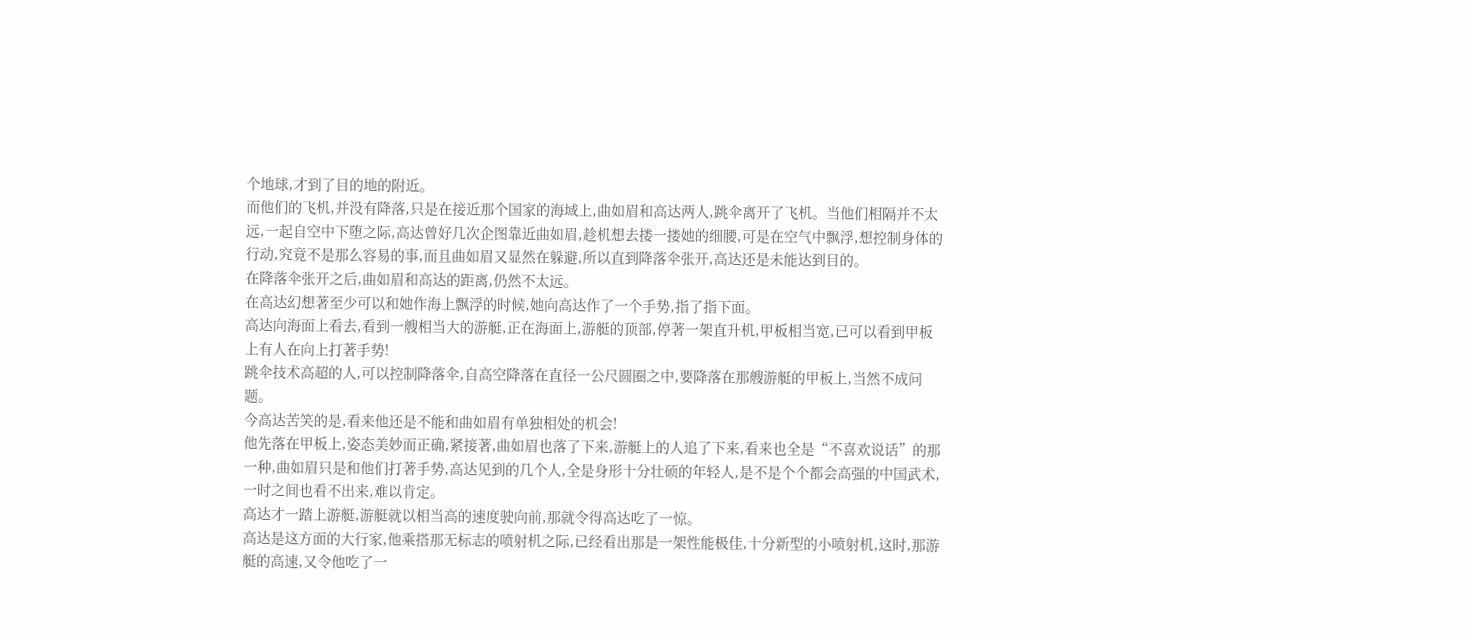个地球,才到了目的地的附近。
而他们的飞机,并没有降落,只是在接近那个国家的海域上,曲如眉和高达两人,跳伞离开了飞机。当他们相隔并不太远,一起自空中下堕之际,高达曾好几次企图靠近曲如眉,趁机想去搂一搂她的细腰,可是在空气中飘浮,想控制身体的行动,究竟不是那么容易的事,而且曲如眉又显然在躲避,所以直到降落伞张开,高达还是未能达到目的。
在降落伞张开之后,曲如眉和高达的距离,仍然不太远。
在高达幻想著至少可以和她作海上飘浮的时候,她向高达作了一个手势,指了指下面。
高达向海面上看去,看到一艘相当大的游艇,正在海面上,游艇的顶部,停著一架直升机,甲板相当宽,已可以看到甲板上有人在向上打著手势!
跳伞技术高超的人,可以控制降落伞,自高空降落在直径一公尺圆圈之中,要降落在那艘游艇的甲板上,当然不成问题。
今高达苦笑的是,看来他还是不能和曲如眉有单独相处的机会!
他先落在甲板上,姿态美妙而正确,紧接著,曲如眉也落了下来,游艇上的人追了下来,看来也全是“不喜欢说话”的那一种,曲如眉只是和他们打著手势,高达见到的几个人,全是身形十分壮硕的年轻人,是不是个个都会高强的中国武术,一时之间也看不出来,难以肯定。
高达才一踏上游艇,游艇就以相当高的速度驶向前,那就令得高达吃了一惊。
高达是这方面的大行家,他乘搭那无标志的喷射机之际,已经看出那是一架性能极佳,十分新型的小喷射机,这时,那游艇的高速,又令他吃了一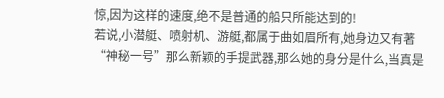惊,因为这样的速度,绝不是普通的船只所能达到的!
若说,小潜艇、喷射机、游艇,都属于曲如眉所有,她身边又有著“神秘一号”那么新颖的手提武器,那么她的身分是什么,当真是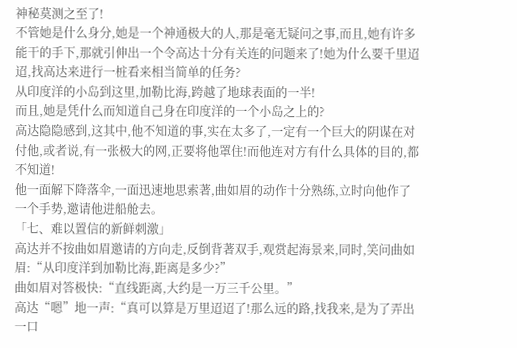神秘莫测之至了!
不管她是什么身分,她是一个神通极大的人,那是毫无疑问之事,而且,她有许多能干的手下,那就引伸出一个令高达十分有关连的问题来了!她为什么要千里迢迢,找高达来进行一桩看来相当简单的任务?
从印度洋的小岛到这里,加勒比海,跨越了地球表面的一半!
而且,她是凭什么而知道自己身在印度洋的一个小岛之上的?
高达隐隐感到,这其中,他不知道的事,实在太多了,一定有一个巨大的阴谋在对付他,或者说,有一张极大的网,正要将他罩住!而他连对方有什么具体的目的,都不知道!
他一面解下降落伞,一面迅速地思索著,曲如眉的动作十分熟练,立时向他作了一个手势,邀请他进船舱去。
「七、难以置信的新鲜刺激」
高达并不按曲如眉邀请的方向走,反倒背著双手,观赏起海景来,同时,笑问曲如眉:“从印度洋到加勒比海,距离是多少?”
曲如眉对答极快:“直线距离,大约是一万三千公里。”
高达“嗯”地一声:“真可以算是万里迢迢了!那么远的路,找我来,是为了弄出一口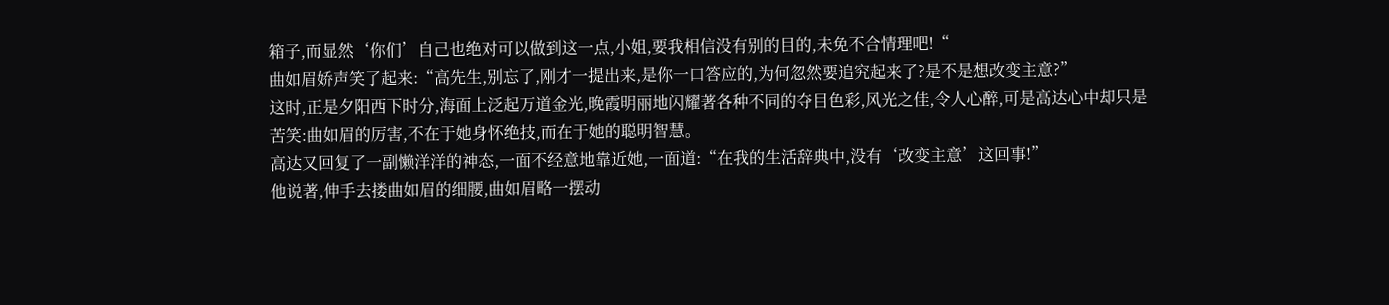箱子,而显然‘你们’自己也绝对可以做到这一点,小姐,要我相信没有别的目的,未免不合情理吧!“
曲如眉娇声笑了起来:“高先生,别忘了,刚才一提出来,是你一口答应的,为何忽然要追究起来了?是不是想改变主意?”
这时,正是夕阳西下时分,海面上泛起万道金光,晚霞明丽地闪耀著各种不同的夺目色彩,风光之佳,令人心醉,可是高达心中却只是苦笑:曲如眉的厉害,不在于她身怀绝技,而在于她的聪明智慧。
高达又回复了一副懒洋洋的神态,一面不经意地靠近她,一面道:“在我的生活辞典中,没有‘改变主意’这回事!”
他说著,伸手去搂曲如眉的细腰,曲如眉略一摆动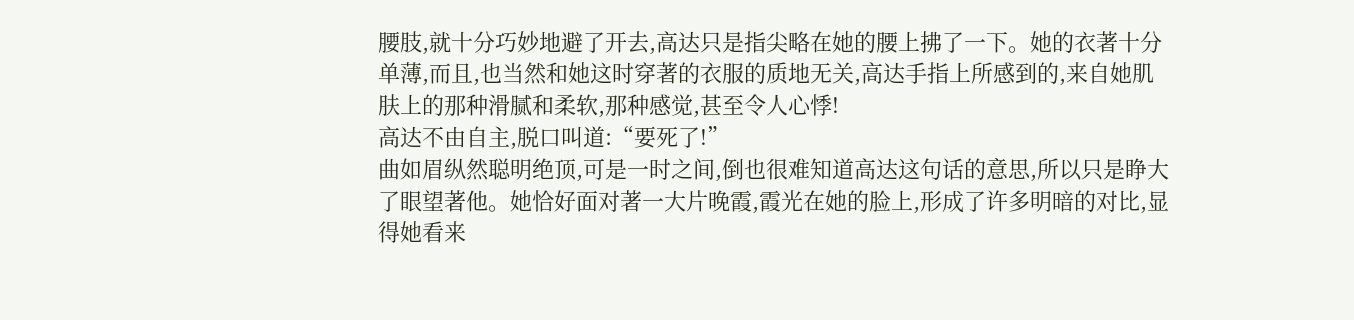腰肢,就十分巧妙地避了开去,高达只是指尖略在她的腰上拂了一下。她的衣著十分单薄,而且,也当然和她这时穿著的衣服的质地无关,高达手指上所感到的,来自她肌肤上的那种滑腻和柔软,那种感觉,甚至令人心悸!
高达不由自主,脱口叫道:“要死了!”
曲如眉纵然聪明绝顶,可是一时之间,倒也很难知道高达这句话的意思,所以只是睁大了眼望著他。她恰好面对著一大片晚霞,霞光在她的脸上,形成了许多明暗的对比,显得她看来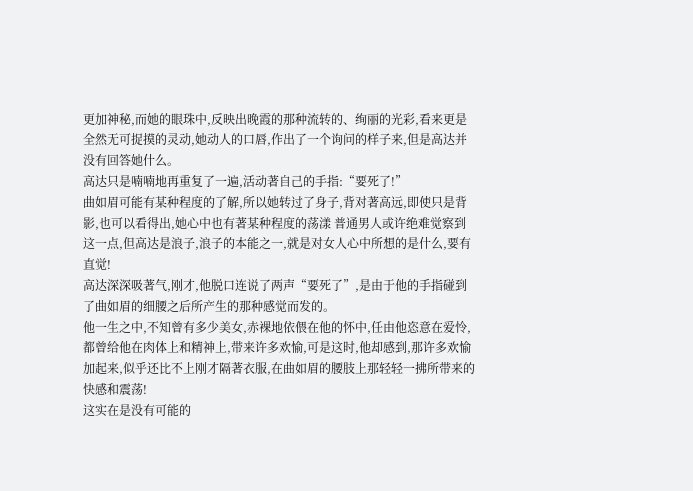更加神秘,而她的眼珠中,反映出晚霞的那种流转的、绚丽的光彩,看来更是全然无可捉摸的灵动,她动人的口唇,作出了一个询问的样子来,但是高达并没有回答她什么。
高达只是喃喃地再重复了一遍,活动著自己的手指:“要死了!”
曲如眉可能有某种程度的了解,所以她转过了身子,背对著高远,即使只是背影,也可以看得出,她心中也有著某种程度的荡漾 普通男人或许绝难觉察到这一点,但高达是浪子,浪子的本能之一,就是对女人心中所想的是什么,要有直觉!
高达深深吸著气,刚才,他脱口连说了两声“要死了”,是由于他的手指碰到了曲如眉的细腰之后所产生的那种感觉而发的。
他一生之中,不知曾有多少美女,赤裸地依偎在他的怀中,任由他恣意在爱怜,都曾给他在肉体上和精神上,带来许多欢愉,可是这时,他却感到,那许多欢愉加起来,似乎还比不上刚才隔著衣服,在曲如眉的腰肢上那轻轻一拂所带来的快感和震荡!
这实在是没有可能的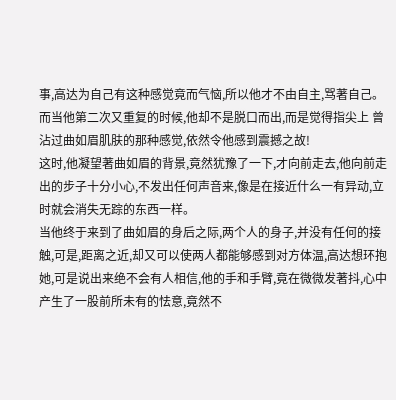事,高达为自己有这种感觉竟而气恼,所以他才不由自主,骂著自己。而当他第二次又重复的时候,他却不是脱口而出,而是觉得指尖上 曾沾过曲如眉肌肤的那种感觉,依然令他感到震撼之故!
这时,他凝望著曲如眉的背景,竟然犹豫了一下,才向前走去,他向前走出的步子十分小心,不发出任何声音来,像是在接近什么一有异动,立时就会消失无踪的东西一样。
当他终于来到了曲如眉的身后之际,两个人的身子,并没有任何的接触,可是,距离之近,却又可以使两人都能够感到对方体温,高达想环抱她,可是说出来绝不会有人相信,他的手和手臂,竟在微微发著抖,心中产生了一股前所未有的怯意,竟然不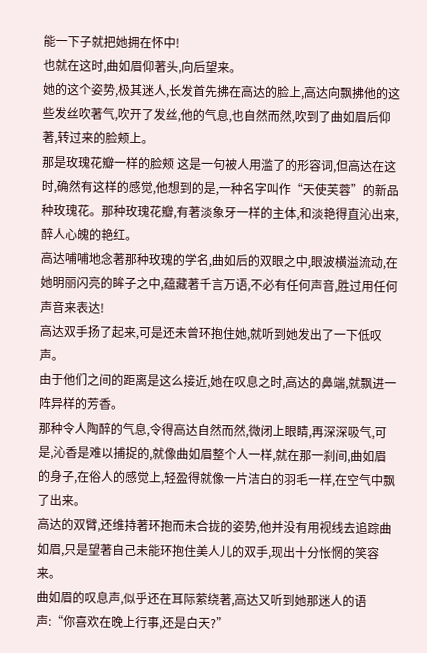能一下子就把她拥在怀中!
也就在这时,曲如眉仰著头,向后望来。
她的这个姿势,极其迷人,长发首先拂在高达的脸上,高达向飘拂他的这些发丝吹著气,吹开了发丝,他的气息,也自然而然,吹到了曲如眉后仰著,转过来的脸颊上。
那是玫瑰花瓣一样的脸颊 这是一句被人用滥了的形容词,但高达在这时,确然有这样的感觉,他想到的是,一种名字叫作“天使芙蓉”的新品种玫瑰花。那种玫瑰花瓣,有著淡象牙一样的主体,和淡艳得直沁出来,醉人心魄的艳红。
高达哺哺地念著那种玫瑰的学名,曲如后的双眼之中,眼波横溢流动,在她明丽闪亮的眸子之中,蕴藏著千言万语,不必有任何声音,胜过用任何声音来表达!
高达双手扬了起来,可是还未曾环抱住她,就听到她发出了一下低叹声。
由于他们之间的距离是这么接近,她在叹息之时,高达的鼻端,就飘进一阵异样的芳香。
那种令人陶醉的气息,令得高达自然而然,微闭上眼睛,再深深吸气,可是,沁香是难以捕捉的,就像曲如眉整个人一样,就在那一刹间,曲如眉的身子,在俗人的感觉上,轻盈得就像一片洁白的羽毛一样,在空气中飘了出来。
高达的双臂,还维持著环抱而未合拢的姿势,他并没有用视线去追踪曲如眉,只是望著自己未能环抱住美人儿的双手,现出十分怅惘的笑容来。
曲如眉的叹息声,似乎还在耳际萦绕著,高达又听到她那迷人的语声:“你喜欢在晚上行事,还是白天?”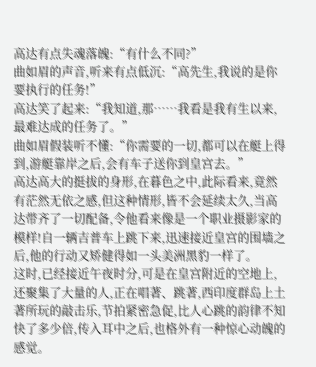高达有点失魂落魄:“有什么不同?”
曲如眉的声音,听来有点低沉:“高先生,我说的是你要执行的任务!”
高达笑了起来:“我知道,那……我看是我有生以来,最难达成的任务了。”
曲如眉假装听不懂:“你需要的一切,都可以在艇上得到,游艇靠岸之后,会有车子送你到皇宫去。”
高达高大的挺拔的身形,在暮色之中,此际看来,竟然有茫然无依之感,但这种情形,皆不会延续太久,当高达带齐了一切配备,令他看来像是一个职业摄影家的模样!自一辆吉普车上跳下来,迅速接近皇宫的围墙之后,他的行动又矫健得如一头美洲黑豹一样了。
这时,已经接近午夜时分,可是在皇宫附近的空地上,还聚集了大量的人,正在唱著、跳著,西印度群岛上土著所玩的敲击乐,节拍紧密急促,比人心跳的韵律不知快了多少倍,传入耳中之后,也格外有一种惊心动魄的感觉。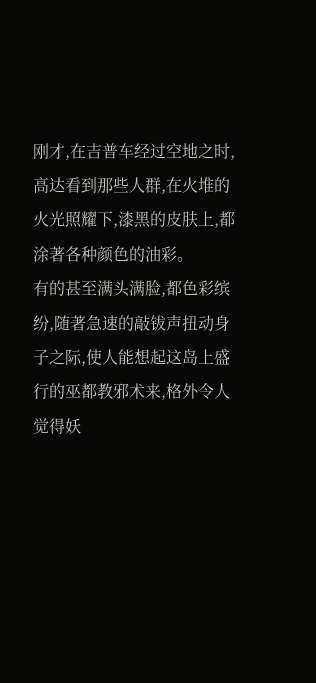刚才,在吉普车经过空地之时,高达看到那些人群,在火堆的火光照耀下,漆黑的皮肤上,都涂著各种颜色的油彩。
有的甚至满头满脸,都色彩缤纷,随著急速的敲钹声扭动身子之际,使人能想起这岛上盛行的巫都教邪术来,格外令人觉得妖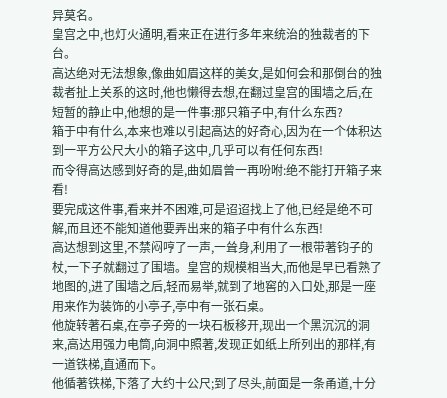异莫名。
皇宫之中,也灯火通明,看来正在进行多年来统治的独裁者的下台。
高达绝对无法想象,像曲如眉这样的美女,是如何会和那倒台的独裁者扯上关系的这时,他也懒得去想,在翻过皇宫的围墙之后,在短暂的静止中,他想的是一件事:那只箱子中,有什么东西?
箱于中有什么,本来也难以引起高达的好奇心,因为在一个体积达到一平方公尺大小的箱子这中,几乎可以有任何东西!
而令得高达感到好奇的是,曲如眉曾一再吩咐:绝不能打开箱子来看!
要完成这件事,看来并不困难,可是迢迢找上了他,已经是绝不可解,而且还不能知道他要弄出来的箱子中有什么东西!
高达想到这里,不禁闷哼了一声,一耸身,利用了一根带著钧子的杖,一下子就翻过了围墙。皇宫的规模相当大,而他是早已看熟了地图的,进了围墙之后,轻而易举,就到了地窖的入口处,那是一座用来作为装饰的小亭子,亭中有一张石桌。
他旋转著石桌,在亭子旁的一块石板移开,现出一个黑沉沉的洞来,高达用强力电筒,向洞中照著,发现正如纸上所列出的那样,有一道铁梯,直通而下。
他循著铁梯,下落了大约十公尺;到了尽头,前面是一条甬道,十分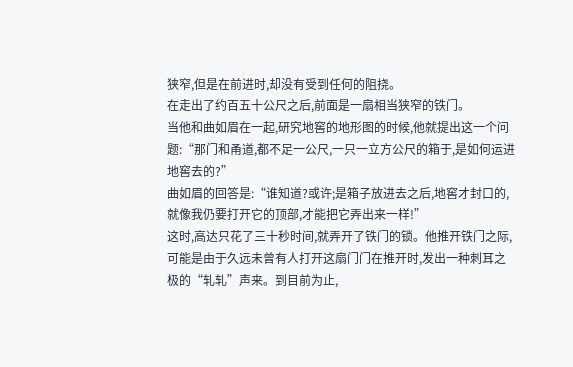狭窄,但是在前进时,却没有受到任何的阻挠。
在走出了约百五十公尺之后,前面是一扇相当狭窄的铁门。
当他和曲如眉在一起,研究地窖的地形图的时候,他就提出这一个问题:“那门和甬道,都不足一公尺,一只一立方公尺的箱于,是如何运进地窖去的?”
曲如眉的回答是:“谁知道?或许;是箱子放进去之后,地窖才封口的,就像我仍要打开它的顶部,才能把它弄出来一样!”
这时,高达只花了三十秒时间,就弄开了铁门的锁。他推开铁门之际,可能是由于久远未曾有人打开这扇门门在推开时,发出一种刺耳之极的“轧轧”声来。到目前为止,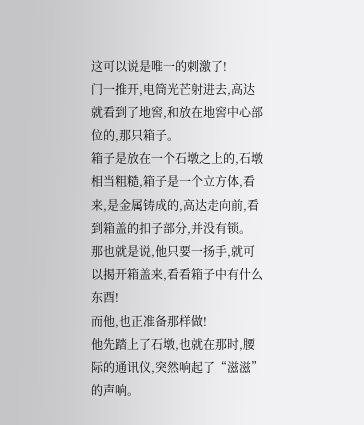这可以说是唯一的刺激了!
门一推开,电筒光芒射进去,高达就看到了地窖,和放在地窖中心部位的,那只箱子。
箱子是放在一个石墩之上的,石墩相当粗糙,箱子是一个立方体,看来,是金属铸成的,高达走向前,看到箱盖的扣子部分,并没有锁。
那也就是说,他只要一扬手,就可以揭开箱盖来,看看箱子中有什么东酉!
而他,也正准备那样做!
他先踏上了石墩,也就在那时,腰际的通讯仪,突然响起了“滋滋”的声响。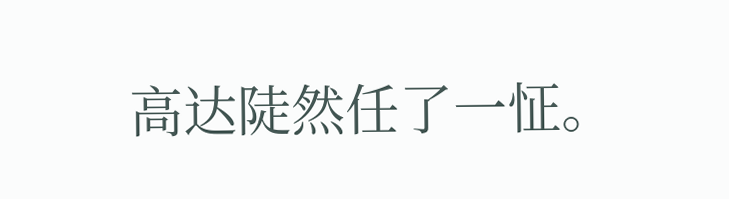高达陡然任了一怔。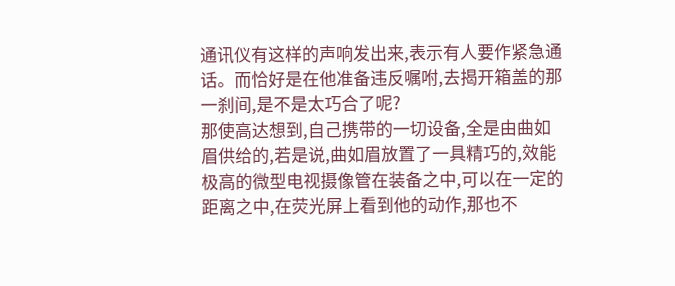通讯仪有这样的声响发出来,表示有人要作紧急通话。而恰好是在他准备违反嘱咐,去揭开箱盖的那一刹间,是不是太巧合了呢?
那使高达想到,自己携带的一切设备,全是由曲如眉供给的,若是说,曲如眉放置了一具精巧的,效能极高的微型电视摄像管在装备之中,可以在一定的距离之中,在荧光屏上看到他的动作,那也不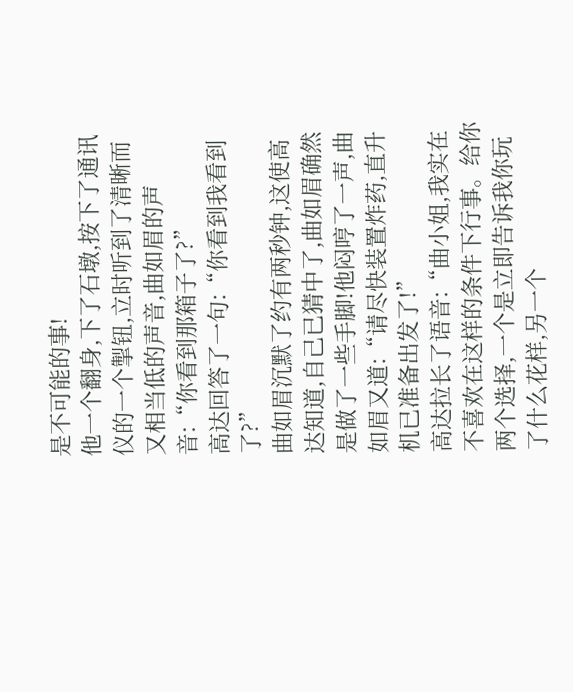是不可能的事!
他一个翻身,下了石墩,按下了通讯仪的一个掣钮,立时听到了清晰而又相当低的声音,曲如眉的声音:“你看到那箱子了?”
高达回答了一句:“你看到我看到了?”
曲如眉沉默了约有两秒钟,这使高达知道,自己已猜中了,曲如眉确然是做了一些手脚!他闷哼了一声,曲如眉又道:“请尽快装置炸药,直升机已准备出发了!”
高达拉长了语音:“曲小姐,我实在不喜欢在这样的条件下行事。给你两个选择,一个是立即告诉我你玩了什么花样,另一个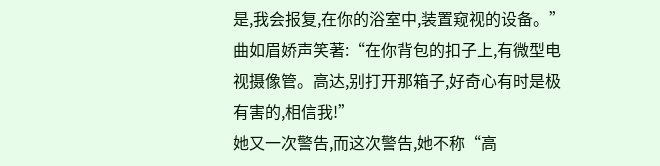是,我会报复,在你的浴室中,装置窥视的设备。”
曲如眉娇声笑著:“在你背包的扣子上,有微型电视摄像管。高达,别打开那箱子,好奇心有时是极有害的,相信我!”
她又一次警告,而这次警告,她不称“高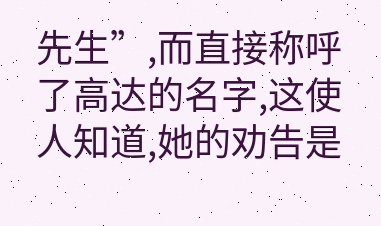先生”,而直接称呼了高达的名字,这使人知道,她的劝告是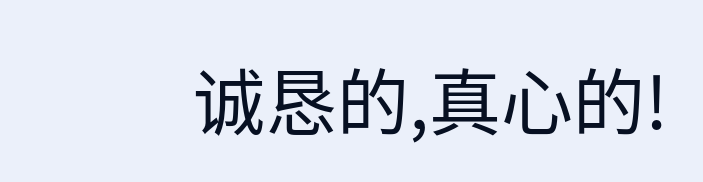诚恳的,真心的!